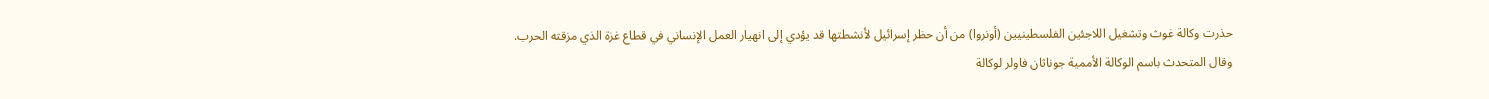حذرت وكالة غوث وتشغيل اللاجئين الفلسطينيين (أونروا) من أن حظر إسرائيل لأنشطتها قد يؤدي إلى انهيار العمل الإنساني في قطاع غزة الذي مزقته الحرب.
وقال المتحدث باسم الوكالة الأممية جوناثان فاولر لوكالة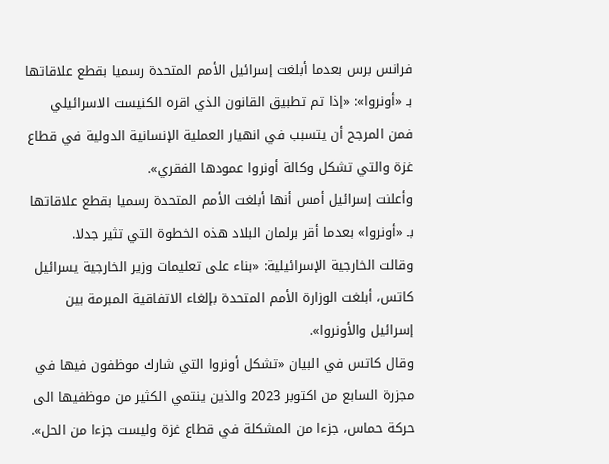فرانس برس بعدما أبلغت إسرائيل الأمم المتحدة رسميا بقطع علاقاتها بـ «أونروا»: «إذا تم تطبيق القانون الذي اقره الكنيست الاسرائيلي فمن المرجح أن يتسبب في انهيار العملية الإنسانية الدولية في قطاع غزة والتي تشكل وكالة أونروا عمودها الفقري».
وأعلنت إسرائيل أمس أنها أبلغت الأمم المتحدة رسميا بقطع علاقاتها بـ «أونروا» بعدما أقر برلمان البلاد هذه الخطوة التي تثير جدلا.
وقالت الخارجية الإسرائيلية: «بناء على تعليمات وزير الخارجية يسرائيل كاتس، أبلغت الوزارة الأمم المتحدة بإلغاء الاتفاقية المبرمة بين إسرائيل والأونروا».
وقال كاتس في البيان «تشكل أونروا التي شارك موظفون فيها في مجزرة السابع من اكتوبر 2023 والذين ينتمي الكثير من موظفيها الى حركة حماس، جزءا من المشكلة في قطاع غزة وليست جزءا من الحل».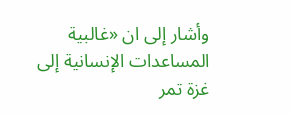وأشار إلى ان «غالبية المساعدات الإنسانية إلى غزة تمر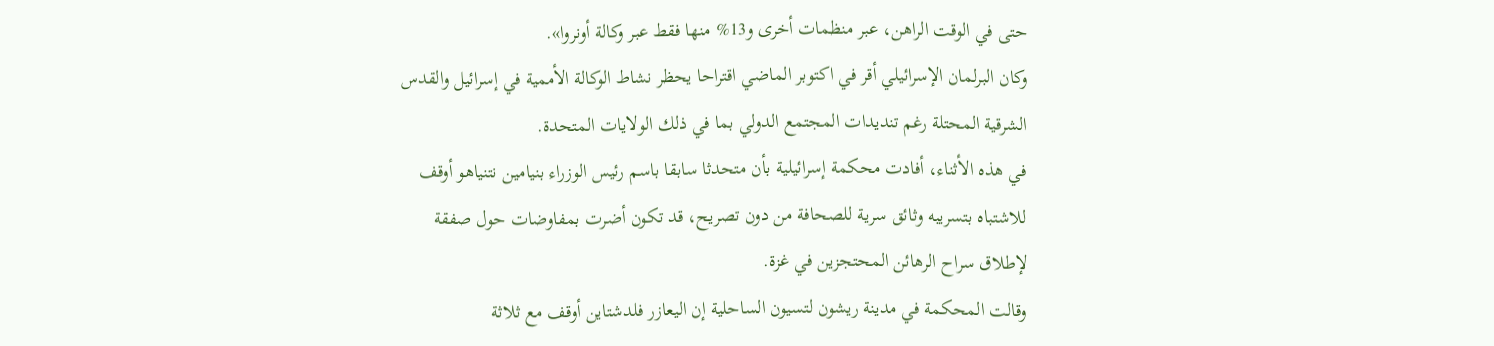حتى في الوقت الراهن، عبر منظمات أخرى و13% منها فقط عبر وكالة أونروا».
وكان البرلمان الإسرائيلي أقر في اكتوبر الماضي اقتراحا يحظر نشاط الوكالة الأممية في إسرائيل والقدس الشرقية المحتلة رغم تنديدات المجتمع الدولي بما في ذلك الولايات المتحدة.
في هذه الأثناء، أفادت محكمة إسرائيلية بأن متحدثا سابقا باسم رئيس الوزراء بنيامين نتنياهو أوقف للاشتباه بتسريبه وثائق سرية للصحافة من دون تصريح، قد تكون أضرت بمفاوضات حول صفقة لإطلاق سراح الرهائن المحتجزين في غزة.
وقالت المحكمة في مدينة ريشون لتسيون الساحلية إن اليعازر فلدشتاين أوقف مع ثلاثة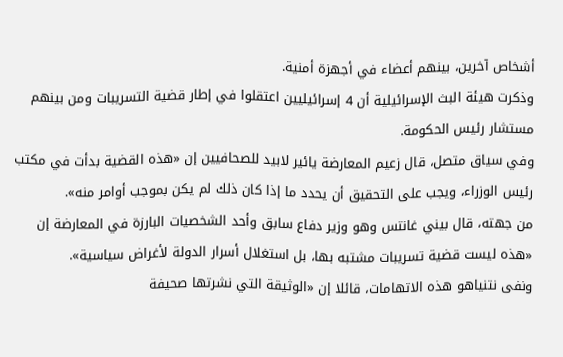أشخاص آخرين، بينهم أعضاء في أجهزة أمنية.
وذكرت هيئة البث الإسرائيلية أن 4 إسرائيليين اعتقلوا في إطار قضية التسريبات ومن بينهم مستشار رئيس الحكومة.
وفي سياق متصل، قال زعيم المعارضة يائير لابيد للصحافيين إن «هذه القضية بدأت في مكتب رئيس الوزراء، ويجب على التحقيق أن يحدد ما إذا كان ذلك لم يكن بموجب أوامر منه».
من جهته، قال بيني غانتس وهو وزير دفاع سابق وأحد الشخصيات البارزة في المعارضة إن «هذه ليست قضية تسريبات مشتبه بها، بل استغلال أسرار الدولة لأغراض سياسية».
ونفى نتنياهو هذه الاتهامات، قائلا إن «الوثيقة التي نشرتها صحيفة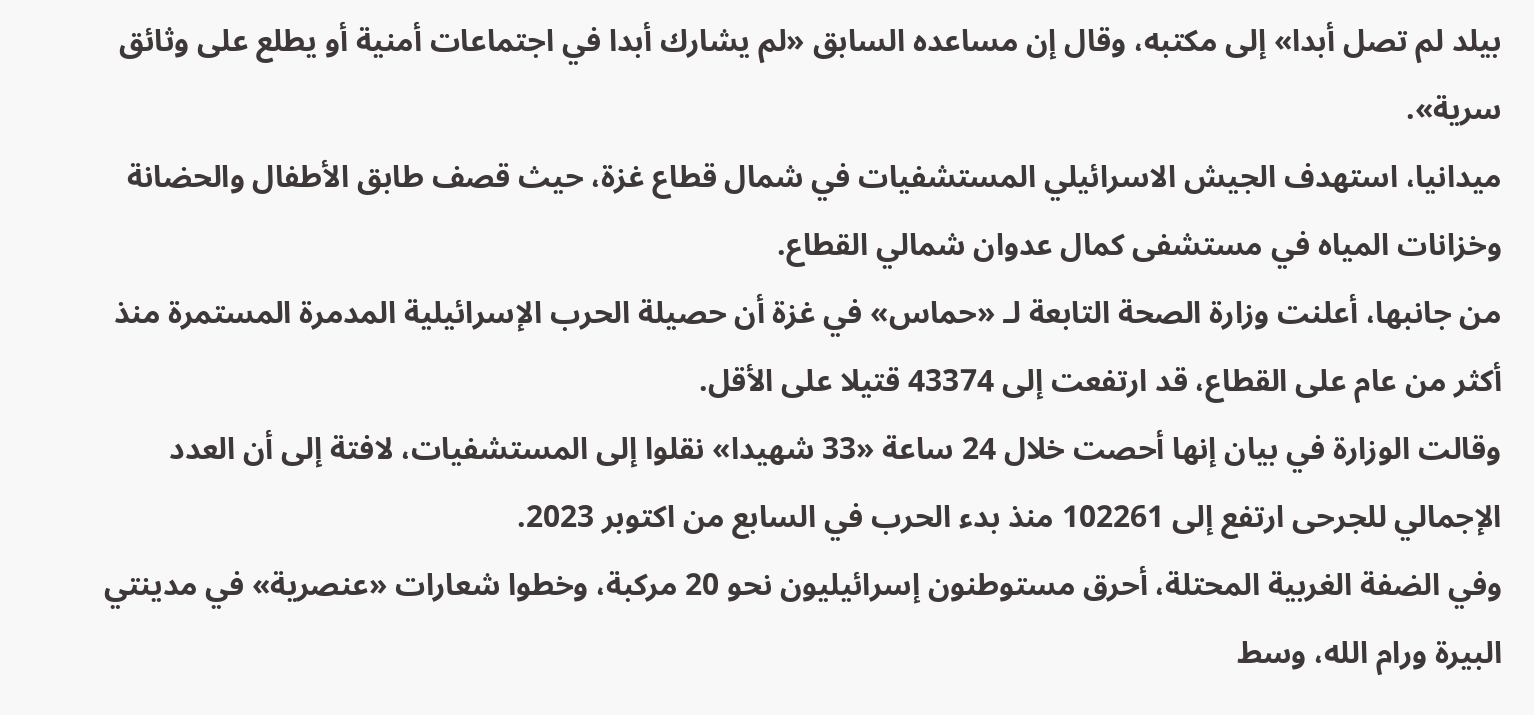بيلد لم تصل أبدا» إلى مكتبه، وقال إن مساعده السابق «لم يشارك أبدا في اجتماعات أمنية أو يطلع على وثائق سرية».
ميدانيا، استهدف الجيش الاسرائيلي المستشفيات في شمال قطاع غزة، حيث قصف طابق الأطفال والحضانة وخزانات المياه في مستشفى كمال عدوان شمالي القطاع.
من جانبها، أعلنت وزارة الصحة التابعة لـ «حماس» في غزة أن حصيلة الحرب الإسرائيلية المدمرة المستمرة منذ أكثر من عام على القطاع، قد ارتفعت إلى 43374 قتيلا على الأقل.
وقالت الوزارة في بيان إنها أحصت خلال 24 ساعة «33 شهيدا» نقلوا إلى المستشفيات، لافتة إلى أن العدد الإجمالي للجرحى ارتفع إلى 102261 منذ بدء الحرب في السابع من اكتوبر 2023.
وفي الضفة الغربية المحتلة، أحرق مستوطنون إسرائيليون نحو 20 مركبة، وخطوا شعارات «عنصرية» في مدينتي البيرة ورام الله، وسط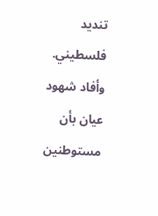تنديد فلسطيني.
وأفاد شهود عيان بأن مستوطنين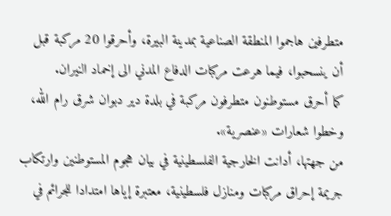متطرفين هاجموا المنطقة الصناعية بمدينة البيرة، وأحرقوا 20 مركبة قبل أن ينسحبوا، فيما هرعت مركبات الدفاع المدني الى إخماد النيران.
كما أحرق مستوطنون متطرفون مركبة في بلدة دير دبوان شرق رام الله، وخطوا شعارات «عنصرية».
من جهتها، أدانت الخارجية الفلسطينية في بيان هجوم المستوطنين وارتكاب جريمة إحراق مركبات ومنازل فلسطينية، معتبرة إياها امتدادا للجرائم في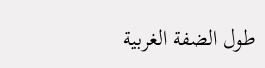طول الضفة الغربية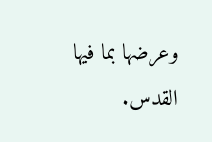وعرضها بما فيها القدس.